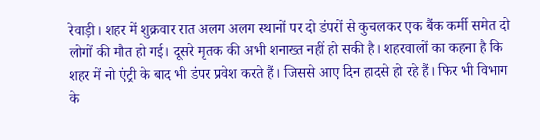रेवाड़ी। शहर में शुक्रवार रात अलग अलग स्थानों पर दो डंपरों से कुचलकर एक बैंक कर्मी समेत दो लोगों की मौत हो गई। दूसरे मृतक की अभी शनाख्त नहीं हो सकी है। शहरवालों का कहना है कि शहर में नो एंट्री के बाद भी डंपर प्रवेश करते हैं। जिससे आए दिन हादसे हो रहे हैं। फिर भी विभाग के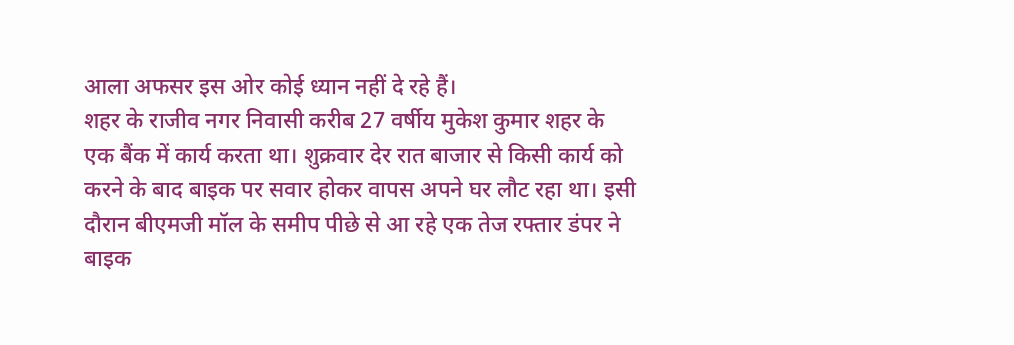आला अफसर इस ओर कोई ध्यान नहीं दे रहे हैं।
शहर के राजीव नगर निवासी करीब 27 वर्षीय मुकेश कुमार शहर के एक बैंक में कार्य करता था। शुक्रवार देर रात बाजार से किसी कार्य को करने के बाद बाइक पर सवार होकर वापस अपने घर लौट रहा था। इसी दौरान बीएमजी मॉल के समीप पीछे से आ रहे एक तेज रफ्तार डंपर ने बाइक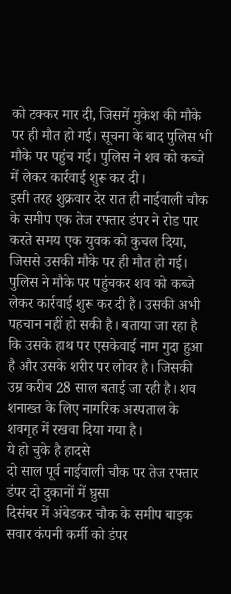को टक्कर मार दी, जिसमें मुकेश की मौके पर ही मौत हो गई। सूचना के बाद पुलिस भी मौके पर पहुंच गई। पुलिस ने शव को कब्जे में लेकर कार्रवाई शुरू कर दी।
इसी तरह शुक्रवार देर रात ही नाईवाली चौक के समीप एक तेज रफ्तार डंपर ने रोड पार करते समय एक युवक को कुचल दिया, जिससे उसकी मौके पर ही मौत हो गई। पुलिस ने मौके पर पहुंचकर शव को कब्जे लेकर कार्रवाई शुरू कर दी है। उसकी अभी पहचान नहीं हो सकी है। बताया जा रहा है कि उसके हाथ पर एसकेवाई नाम गुदा हुआ है और उसके शरीर पर लोवर है। जिसकी उम्र करीब 28 साल बताई जा रही है। शव शनाख्त के लिए नागरिक अस्पताल के शवगृह में रखवा दिया गया है।
ये हो चुके है हादसे
दो साल पूर्व नाईवाली चौक पर तेज रफ्तार डंपर दो दुकानों में घ़ुसा
दिसंबर में अंबेडकर चौक के समीप बाइक सवार कंपनी कर्मी को डंपर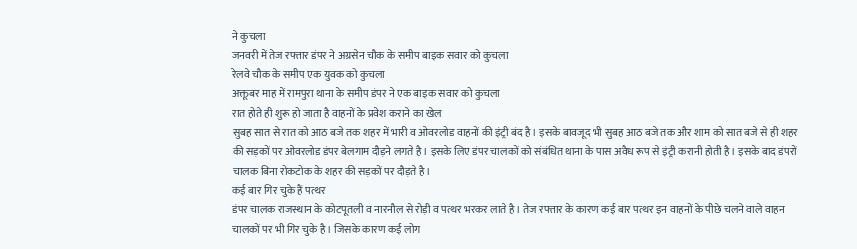ने कुचला
जनवरी में तेज रफ्तार डंपर ने अग्रसेन चौक के समीप बाइक सवार को कुचला
रेलवे चौक के समीप एक युवक को कुचला
अक्तूबर माह में रामपुरा थाना के समीप डंपर ने एक बाइक सवार को कुचला
रात होते ही शुरू हो जाता है वाहनों के प्रवेश कराने का खेल
सुबह सात से रात को आठ बजे तक शहर में भारी व ओवरलोड वाहनों की इंट्री बंद है। इसके बावजूद भी सुबह आठ बजे तक और शाम को सात बजे से ही शहर की सड़कों पर ओवरलोड डंपर बेलगाम दौड़ने लगते है। इसके लिए डंपर चालकों को संबंधित थाना के पास अवैध रूप से इंट्री करानी होती है। इसके बाद डंपरों चालक बिना रोकटोक के शहर की सड़कों पर दौड़ते है।
कई बार गिर चुके हैं पत्थर
डंपर चालक राजस्थान के कोटपूतली व नारनौल से रोड़ी व पत्थर भरकर लाते है। तेज रफ्तार के कारण कई बार पत्थर इन वाहनों के पीछे चलने वाले वाहन चालकों पर भी गिर चुके है। जिसके कारण कई लोग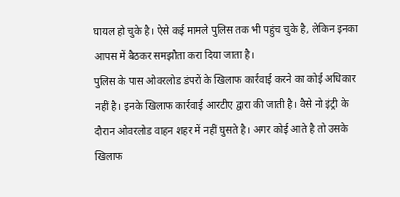घायल हो चुके है। ऐसे कई मामले पुलिस तक भी पहुंच चुके है, लेकिन इनका आपस में बैठकर समझौता करा दिया जाता है।
पुलिस के पास ओवरलोड डंपरों के खिलाफ कार्रवाई करने का कोई अधिकार नहीं है। इनके खिलाफ कार्रवाई आरटीए द्वारा की जाती है। वैसे नो इंट्री के दौरान ओवरलोड वाहन शहर में नहीं घुसते है। अगर कोई आते है तो उसके खिलाफ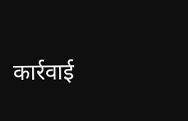कार्रवाई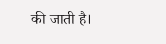की जाती है।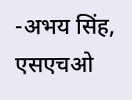-अभय सिंह, एसएचओ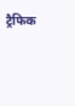ट्रैफिक